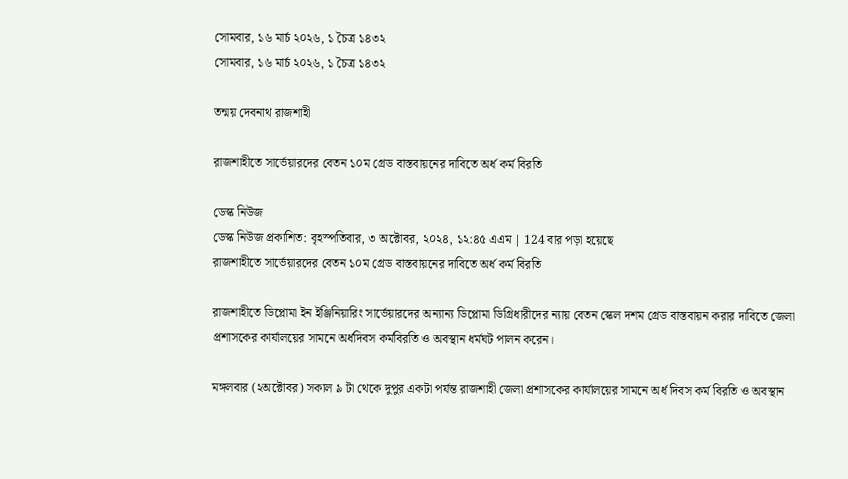সোমবার, ১৬ মার্চ ২০২৬, ১ চৈত্র ১৪৩২
সোমবার, ১৬ মার্চ ২০২৬, ১ চৈত্র ১৪৩২

তন্ময় দেবনাথ রাজশাহী

রাজশাহীতে সার্ভেয়ারদের বেতন ১০ম গ্রেড বাস্তবায়নের দাবিতে অর্ধ কর্ম বিরতি

ডেস্ক নিউজ
ডেস্ক নিউজ প্রকাশিত: বৃহস্পতিবার, ৩ অক্টোবর, ২০২৪, ১২:৪৫ এএম | 124 বার পড়া হয়েছে
রাজশাহীতে সার্ভেয়ারদের বেতন ১০ম গ্রেড বাস্তবায়নের দাবিতে অর্ধ কর্ম বিরতি

রাজশাহীতে ডিপ্লোমা ইন ইঞ্জিনিয়ারিং সার্ভেয়ারদের অন্যান্য ডিপ্লোমা ডিগ্রিধারীদের ন্যায় বেতন স্কেল দশম গ্রেড বাস্তবায়ন করার দাবিতে জেলা প্রশাসকের কার্যালয়ের সামনে অর্ধদিবস কর্মবিরতি ও অবস্থান ধর্মঘট পালন করেন।

মঙ্গলবার (২অক্টোবর) সকাল ৯ টা থেকে দুপুর একটা পর্যন্ত রাজশাহী জেলা প্রশাসকের কার্যালয়ের সামনে অর্ধ দিবস কর্ম বিরতি ও অবস্থান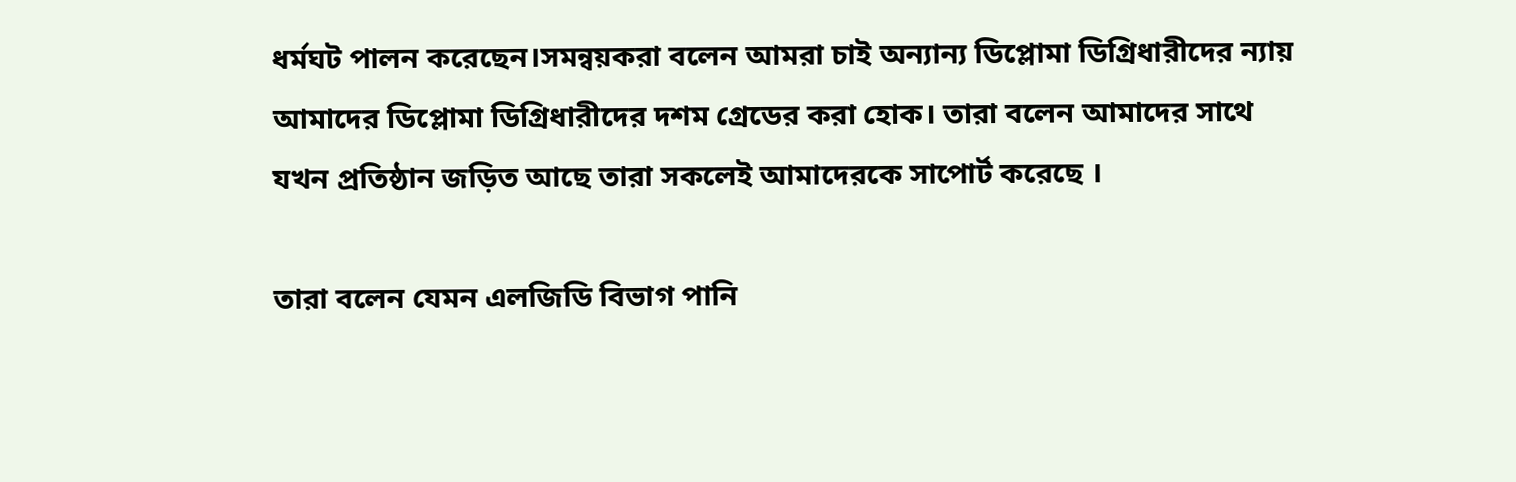ধর্মঘট পালন করেছেন।সমন্বয়করা বলেন আমরা চাই অন্যান্য ডিপ্লোমা ডিগ্রিধারীদের ন্যায় আমাদের ডিপ্লোমা ডিগ্রিধারীদের দশম গ্রেডের করা হোক। তারা বলেন আমাদের সাথে যখন প্রতিষ্ঠান জড়িত আছে তারা সকলেই আমাদেরকে সাপোর্ট করেছে ।

তারা বলেন যেমন এলজিডি বিভাগ পানি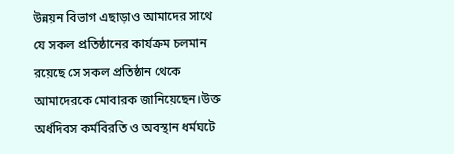উন্নয়ন বিভাগ এছাড়াও আমাদের সাথে যে সকল প্রতিষ্ঠানের কার্যক্রম চলমান রয়েছে সে সকল প্রতিষ্ঠান থেকে আমাদেরকে মোবারক জানিয়েছেন।উক্ত অর্ধদিবস কর্মবিরতি ও অবস্থান ধর্মঘটে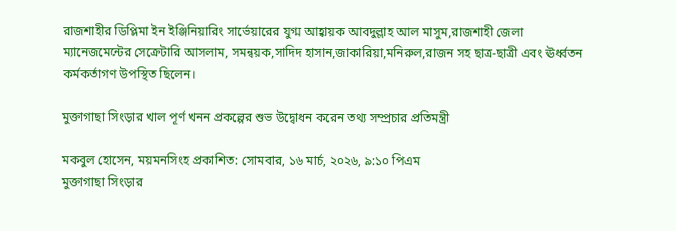রাজশাহীর ডিপ্লিমা ইন ইঞ্জিনিয়ারিং সার্ভেয়ারের যুগ্ম আহ্বায়ক আবদুল্লাহ আল মাসুম,রাজশাহী জেলা ম্যানেজমেন্টের সেক্রেটারি আসলাম, সমন্বয়ক,সাদিদ হাসান,জাকারিয়া,মনিরুল,রাজন সহ ছাত্র-ছাত্রী এবং ঊর্ধ্বতন কর্মকর্তাগণ উপস্থিত ছিলেন।

মুক্তাগাছা সিংড়ার খাল পূর্ণ খনন প্রকল্পের শুভ উদ্বোধন করেন তথ্য সম্প্রচার প্রতিমন্ত্রী

মকবুল হোসেন, ময়মনসিংহ প্রকাশিত: সোমবার, ১৬ মার্চ, ২০২৬, ৯:১০ পিএম
মুক্তাগাছা সিংড়ার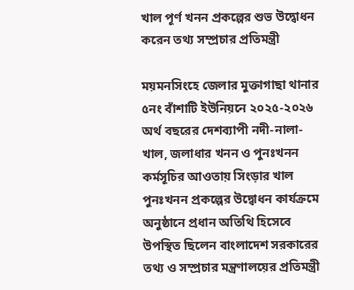খাল পূর্ণ খনন প্রকল্পের শুভ উদ্বোধন করেন তথ্য সম্প্রচার প্রতিমন্ত্রী

ময়মনসিংহে জেলার মুক্তাগাছা থানার ৫নং বাঁশাটি ইউনিয়নে ২০২৫-২০২৬ অর্থ বছরের দেশব্যাপী নদী-নালা-খাল, জলাধার খনন ও পুনঃখনন কর্মসূচির আওতায় সিংড়ার খাল পুনঃখনন প্রকল্পের উদ্বোধন কার্যক্রমে অনুষ্ঠানে প্রধান অতিথি হিসেবে উপস্থিত ছিলেন বাংলাদেশ সরকারের তথ্য ও সম্প্রচার মন্ত্রণালয়ের প্রতিমন্ত্রী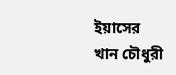ইয়াসের খান চৌধুরী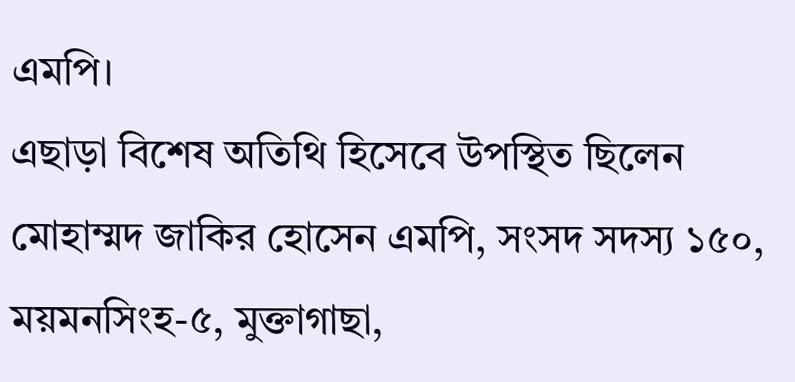এমপি।
এছাড়া বিশেষ অতিথি হিসেবে উপস্থিত ছিলেন মোহাম্মদ জাকির হোসেন এমপি, সংসদ সদস্য ১৫০, ময়মনসিংহ-৫, মুক্তাগাছা,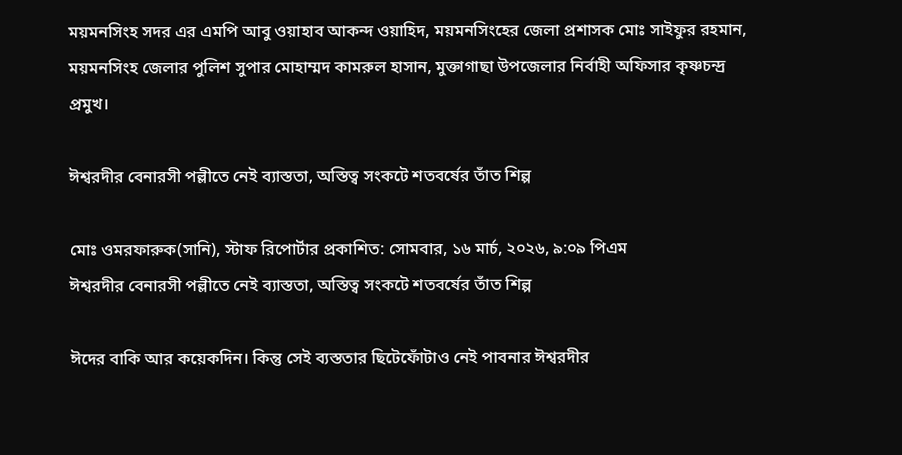ময়মনসিংহ সদর এর এমপি আবু ওয়াহাব আকন্দ ওয়াহিদ, ময়মনসিংহের জেলা প্রশাসক মোঃ সাইফুর রহমান, ময়মনসিংহ জেলার পুলিশ সুপার মোহাম্মদ কামরুল হাসান, মুক্তাগাছা উপজেলার নির্বাহী অফিসার কৃষ্ণচন্দ্র প্রমুখ।

ঈশ্বরদীর বেনারসী পল্লীতে নেই ব‍্যাস্ততা, অস্তিত্ব সংকটে শতবর্ষের তাঁত শিল্প

মোঃ ওমরফারুক(সানি), স্টাফ রিপোর্টার প্রকাশিত: সোমবার, ১৬ মার্চ, ২০২৬, ৯:০৯ পিএম
ঈশ্বরদীর বেনারসী পল্লীতে নেই ব‍্যাস্ততা, অস্তিত্ব সংকটে শতবর্ষের তাঁত শিল্প

ঈদের বাকি আর কয়েকদিন। কিন্তু সেই ব্যস্ততার ছিটেফোঁটাও নেই পাবনার ঈশ্বরদীর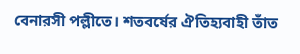বেনারসী পল্লীতে। শতবর্ষের ঐতিহ্যবাহী তাঁত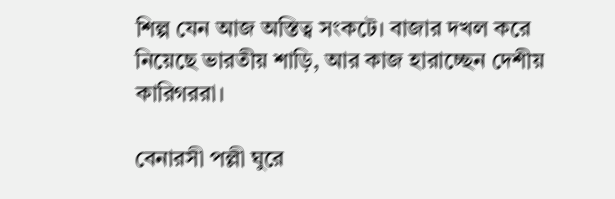শিল্প যেন আজ অস্তিত্ব সংকটে। বাজার দখল করে নিয়েছে ভারতীয় শাড়ি, আর কাজ হারাচ্ছেন দেশীয় কারিগররা।

বেনারসী পল্লী ঘুরে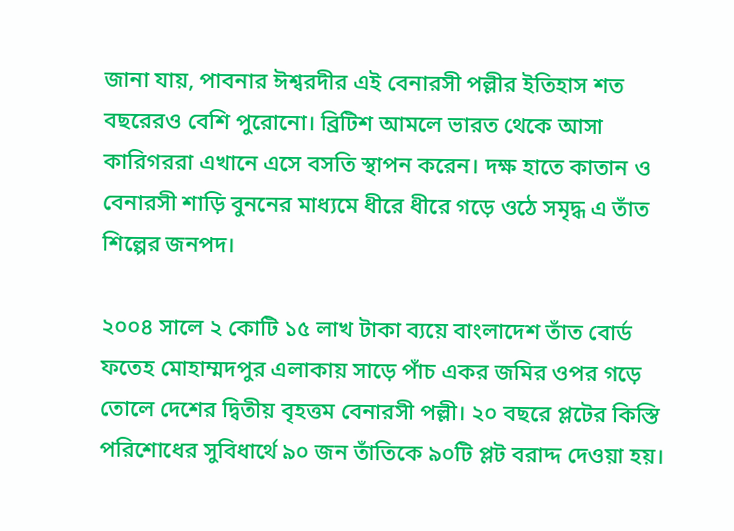জানা যায়, পাবনার ঈশ্বরদীর এই বেনারসী পল্লীর ইতিহাস শত বছরেরও বেশি পুরোনো। ব্রিটিশ আমলে ভারত থেকে আসা কারিগররা এখানে এসে বসতি স্থাপন করেন। দক্ষ হাতে কাতান ও বেনারসী শাড়ি বুননের মাধ্যমে ধীরে ধীরে গড়ে ওঠে সমৃদ্ধ এ তাঁত শিল্পের জনপদ।

২০০৪ সালে ২ কোটি ১৫ লাখ টাকা ব্যয়ে বাংলাদেশ তাঁত বোর্ড ফতেহ মোহাম্মদপুর এলাকায় সাড়ে পাঁচ একর জমির ওপর গড়ে তোলে দেশের দ্বিতীয় বৃহত্তম বেনারসী পল্লী। ২০ বছরে প্লটের কিস্তি পরিশোধের সুবিধার্থে ৯০ জন তাঁতিকে ৯০টি প্লট বরাদ্দ দেওয়া হয়।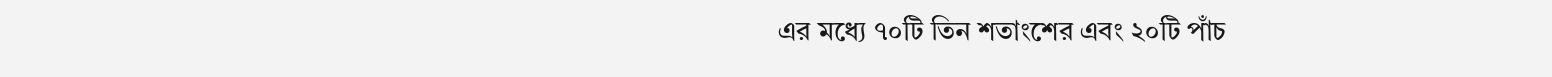এর মধ্যে ৭০টি তিন শতাংশের এবং ২০টি পাঁচ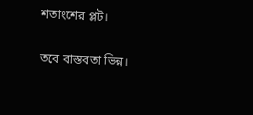শতাংশের প্লট।

তবে বাস্তবতা ভিন্ন।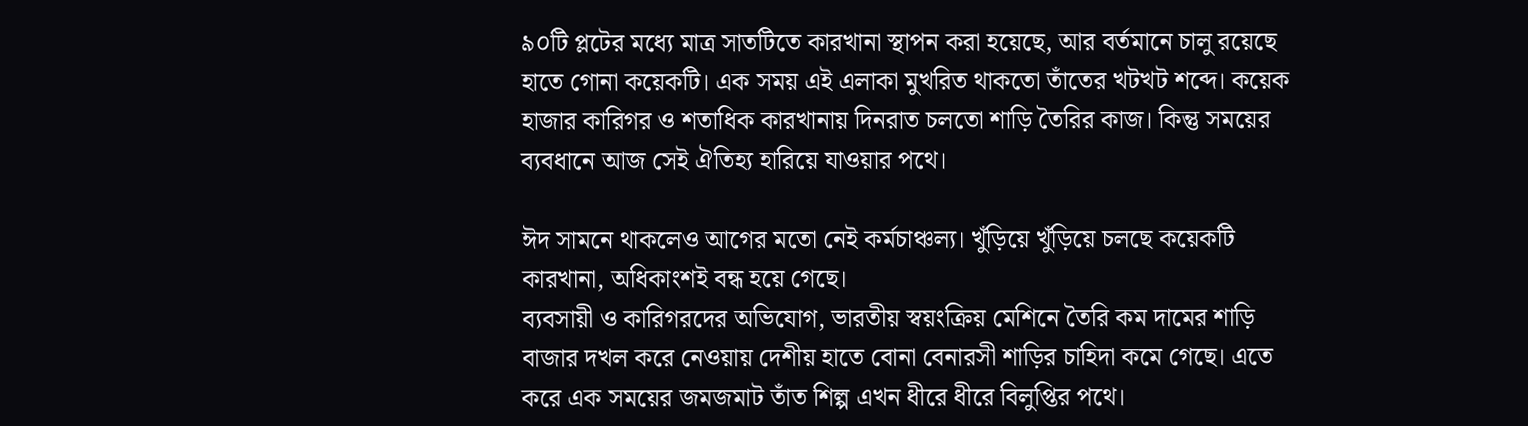৯০টি প্লটের মধ্যে মাত্র সাতটিতে কারখানা স্থাপন করা হয়েছে, আর বর্তমানে চালু রয়েছে হাতে গোনা কয়েকটি। এক সময় এই এলাকা মুখরিত থাকতো তাঁতের খটখট শব্দে। কয়েক হাজার কারিগর ও শতাধিক কারখানায় দিনরাত চলতো শাড়ি তৈরির কাজ। কিন্তু সময়ের ব্যবধানে আজ সেই ঐতিহ্য হারিয়ে যাওয়ার পথে।

ঈদ সামনে থাকলেও আগের মতো নেই কর্মচাঞ্চল্য। খুঁড়িয়ে খুঁড়িয়ে চলছে কয়েকটি কারখানা, অধিকাংশই বন্ধ হয়ে গেছে।
ব্যবসায়ী ও কারিগরদের অভিযোগ, ভারতীয় স্বয়ংক্রিয় মেশিনে তৈরি কম দামের শাড়ি বাজার দখল করে নেওয়ায় দেশীয় হাতে বোনা বেনারসী শাড়ির চাহিদা কমে গেছে। এতে করে এক সময়ের জমজমাট তাঁত শিল্প এখন ধীরে ধীরে বিলুপ্তির পথে।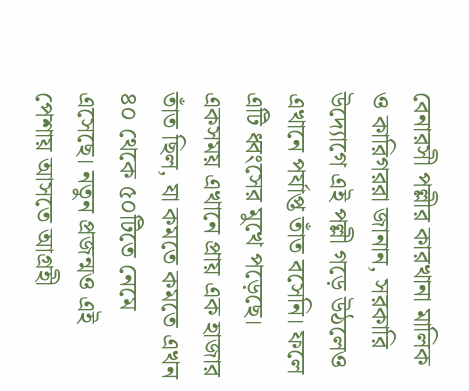বেনারসী পল্লীর কারখানা মালিক ও কারিগররা জানান, সরকারি উদ্যোগে এই পল্লী গড়ে উঠলেও এখানে পর্যাপ্ত তাঁত বসেনি। ফলে এটি ধ্বংসের মুখে পড়েছে। একসময় এখানে প্রায় এক হাজার তাঁত ছিল, যা কমতে কমতে এখন ৪০ থেকে ৫০টিতে নেমে এসেছে। নতুন প্রজন্মও এই পেশায় আসতে আগ্রহী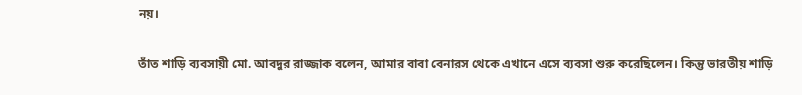নয়।

তাঁত শাড়ি ব্যবসায়ী মো. আবদুর রাজ্জাক বলেন, আমার বাবা বেনারস থেকে এখানে এসে ব্যবসা শুরু করেছিলেন। কিন্তু ভারতীয় শাড়ি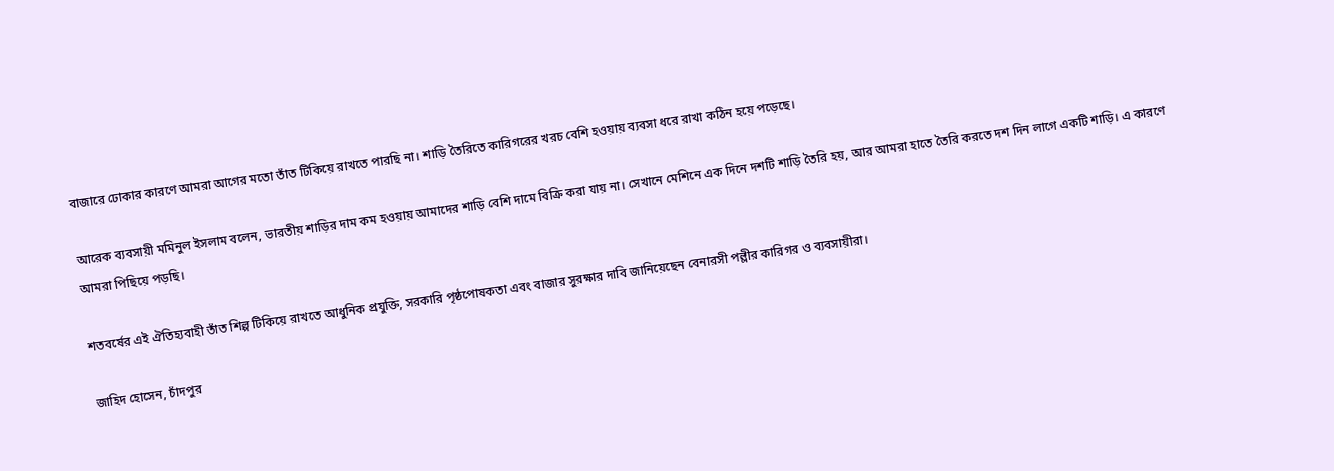বাজারে ঢোকার কারণে আমরা আগের মতো তাঁত টিকিয়ে রাখতে পারছি না। শাড়ি তৈরিতে কারিগরের খরচ বেশি হওয়ায় ব্যবসা ধরে রাখা কঠিন হয়ে পড়েছে।

আরেক ব্যবসায়ী মমিনুল ইসলাম বলেন, ভারতীয় শাড়ির দাম কম হওয়ায় আমাদের শাড়ি বেশি দামে বিক্রি করা যায় না। সেখানে মেশিনে এক দিনে দশটি শাড়ি তৈরি হয়, আর আমরা হাতে তৈরি করতে দশ দিন লাগে একটি শাড়ি। এ কারণে আমরা পিছিয়ে পড়ছি।

শতবর্ষের এই ঐতিহ্যবাহী তাঁত শিল্প টিকিয়ে রাখতে আধুনিক প্রযুক্তি, সরকারি পৃষ্ঠপোষকতা এবং বাজার সুরক্ষার দাবি জানিয়েছেন বেনারসী পল্লীর কারিগর ও ব্যবসায়ীরা।

জাহিদ হোসেন, চাঁদপুর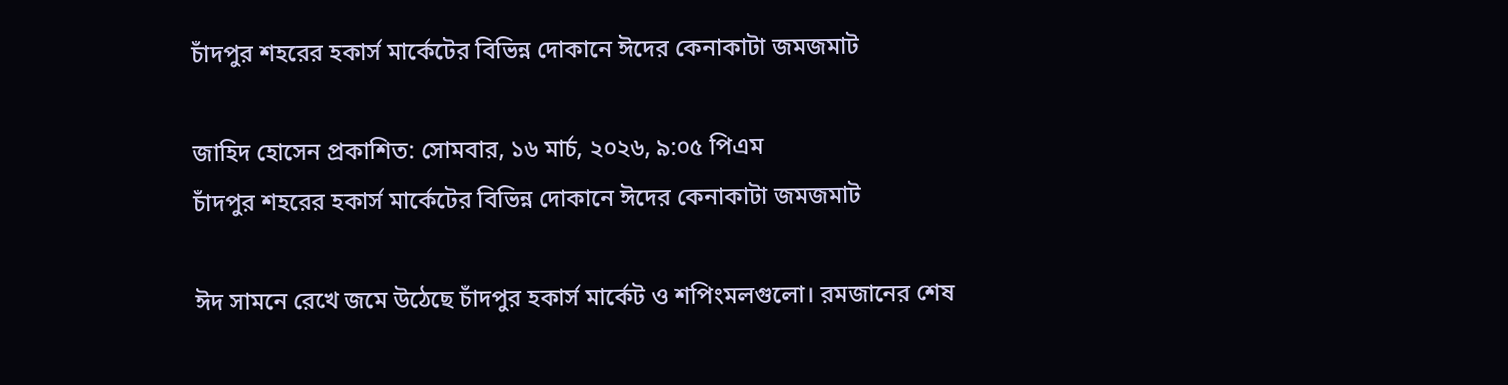চাঁদপুর শহরের হকার্স মার্কেটের বিভিন্ন দোকানে ঈদের কেনাকাটা জমজমাট

জাহিদ হোসেন প্রকাশিত: সোমবার, ১৬ মার্চ, ২০২৬, ৯:০৫ পিএম
চাঁদপুর শহরের হকার্স মার্কেটের বিভিন্ন দোকানে ঈদের কেনাকাটা জমজমাট

ঈদ সামনে রেখে জমে উঠেছে চাঁদপুর হকার্স মার্কেট ও শপিংমলগুলো। রমজানের শেষ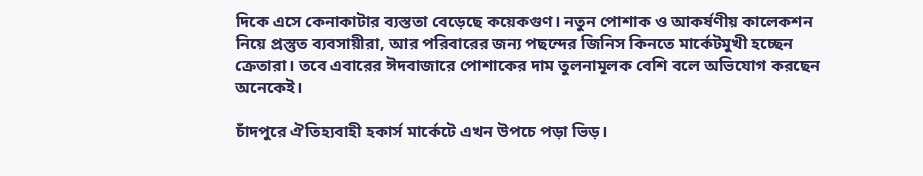দিকে এসে কেনাকাটার ব্যস্ততা বেড়েছে কয়েকগুণ। নতুন পোশাক ও আকর্ষণীয় কালেকশন নিয়ে প্রস্তুত ব্যবসায়ীরা, আর পরিবারের জন্য পছন্দের জিনিস কিনতে মার্কেটমুখী হচ্ছেন ক্রেতারা। তবে এবারের ঈদবাজারে পোশাকের দাম তুলনামূলক বেশি বলে অভিযোগ করছেন অনেকেই।

চাঁদপুরে ঐতিহ্যবাহী হকার্স মার্কেটে এখন উপচে পড়া ভিড়।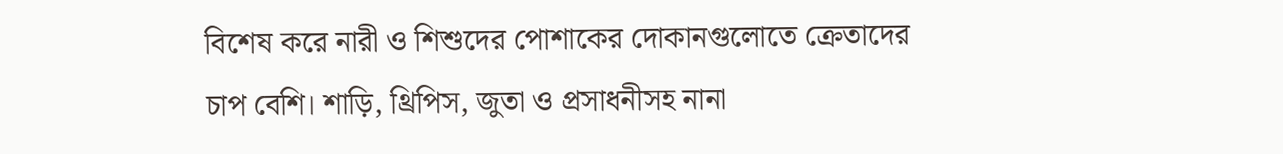বিশেষ করে নারী ও শিশুদের পোশাকের দোকানগুলোতে ক্রেতাদের চাপ বেশি। শাড়ি, থ্রিপিস, জুতা ও প্রসাধনীসহ নানা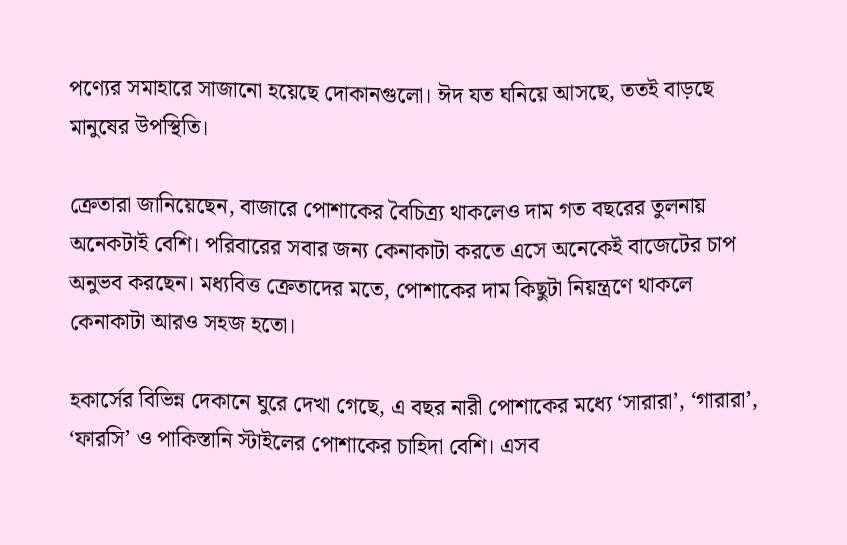পণ্যের সমাহারে সাজানো হয়েছে দোকানগুলো। ঈদ যত ঘনিয়ে আসছে, ততই বাড়ছে মানুষের উপস্থিতি।

ক্রেতারা জানিয়েছেন, বাজারে পোশাকের বৈচিত্র্য থাকলেও দাম গত বছরের তুলনায় অনেকটাই বেশি। পরিবারের সবার জন্য কেনাকাটা করতে এসে অনেকেই বাজেটের চাপ অনুভব করছেন। মধ্যবিত্ত ক্রেতাদের মতে, পোশাকের দাম কিছুটা নিয়ন্ত্রণে থাকলে কেনাকাটা আরও সহজ হতো।

হকার্সের বিভিন্ন দেকানে ঘুরে দেখা গেছে, এ বছর নারী পোশাকের মধ্যে ‘সারারা’, ‘গারারা’, ‘ফারসি’ ও পাকিস্তানি স্টাইলের পোশাকের চাহিদা বেশি। এসব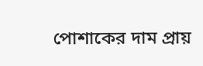পোশাকের দাম প্রায়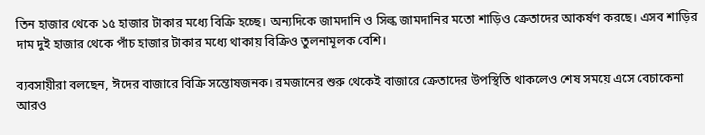তিন হাজার থেকে ১৫ হাজার টাকার মধ্যে বিক্রি হচ্ছে। অন্যদিকে জামদানি ও সিল্ক জামদানির মতো শাড়িও ক্রেতাদের আকর্ষণ করছে। এসব শাড়ির দাম দুই হাজার থেকে পাঁচ হাজার টাকার মধ্যে থাকায় বিক্রিও তুলনামূলক বেশি।

ব্যবসায়ীরা বলছেন, ঈদের বাজারে বিক্রি সন্তোষজনক। রমজানের শুরু থেকেই বাজারে ক্রেতাদের উপস্থিতি থাকলেও শেষ সময়ে এসে বেচাকেনা আরও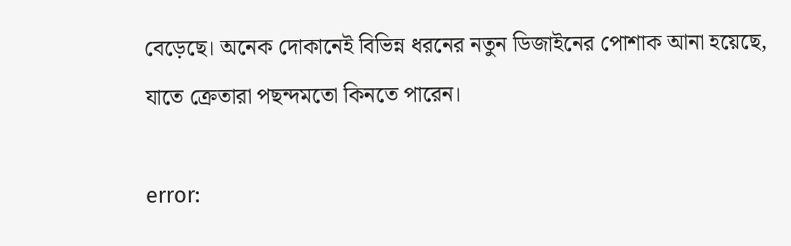বেড়েছে। অনেক দোকানেই বিভিন্ন ধরনের নতুন ডিজাইনের পোশাক আনা হয়েছে, যাতে ক্রেতারা পছন্দমতো কিনতে পারেন।

error: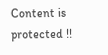Content is protected !!